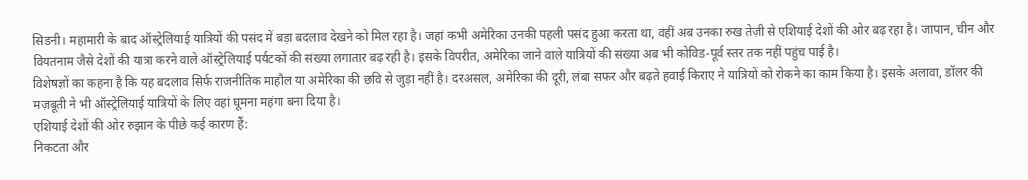सिडनी। महामारी के बाद ऑस्ट्रेलियाई यात्रियों की पसंद में बड़ा बदलाव देखने को मिल रहा है। जहां कभी अमेरिका उनकी पहली पसंद हुआ करता था, वहीं अब उनका रुख तेज़ी से एशियाई देशों की ओर बढ़ रहा है। जापान, चीन और वियतनाम जैसे देशों की यात्रा करने वाले ऑस्ट्रेलियाई पर्यटकों की संख्या लगातार बढ़ रही है। इसके विपरीत, अमेरिका जाने वाले यात्रियों की संख्या अब भी कोविड-पूर्व स्तर तक नहीं पहुंच पाई है।
विशेषज्ञों का कहना है कि यह बदलाव सिर्फ राजनीतिक माहौल या अमेरिका की छवि से जुड़ा नहीं है। दरअसल, अमेरिका की दूरी, लंबा सफर और बढ़ते हवाई किराए ने यात्रियों को रोकने का काम किया है। इसके अलावा, डॉलर की मज़बूती ने भी ऑस्ट्रेलियाई यात्रियों के लिए वहां घूमना महंगा बना दिया है।
एशियाई देशों की ओर रुझान के पीछे कई कारण हैं:
निकटता और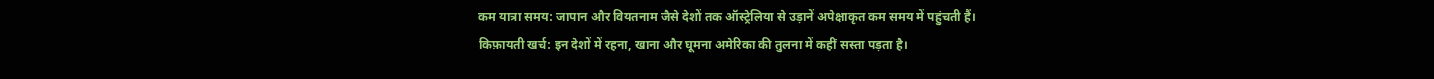कम यात्रा समय: जापान और वियतनाम जैसे देशों तक ऑस्ट्रेलिया से उड़ानें अपेक्षाकृत कम समय में पहुंचती हैं।
किफ़ायती खर्च: इन देशों में रहना, खाना और घूमना अमेरिका की तुलना में कहीं सस्ता पड़ता है।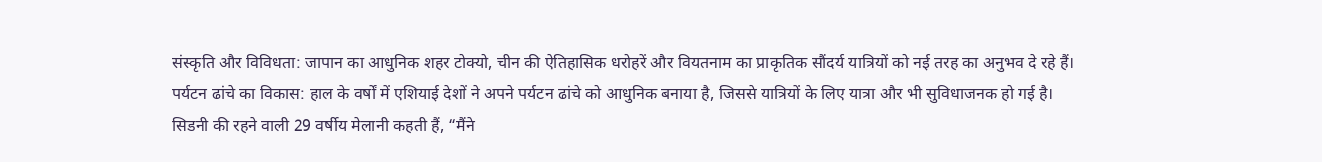संस्कृति और विविधता: जापान का आधुनिक शहर टोक्यो, चीन की ऐतिहासिक धरोहरें और वियतनाम का प्राकृतिक सौंदर्य यात्रियों को नई तरह का अनुभव दे रहे हैं।
पर्यटन ढांचे का विकास: हाल के वर्षों में एशियाई देशों ने अपने पर्यटन ढांचे को आधुनिक बनाया है, जिससे यात्रियों के लिए यात्रा और भी सुविधाजनक हो गई है।
सिडनी की रहने वाली 29 वर्षीय मेलानी कहती हैं, “मैंने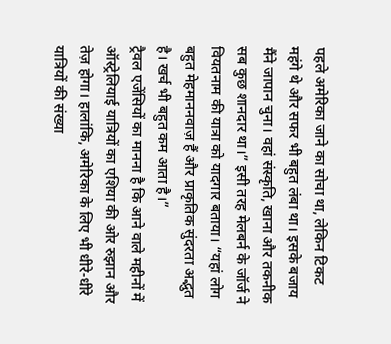पहले अमेरिका जाने का सोचा था, लेकिन टिकट महंगे थे और सफर भी बहुत लंबा था। इसके बजाय मैंने जापान चुना। वहां संस्कृति, खाना और तकनीक सब कुछ शानदार था।” इसी तरह मेलबर्न के जॉर्ज ने वियतनाम की यात्रा को यादगार बताया। “यहां लोग बहुत मेहमाननवाज़ हैं और प्राकृतिक सुंदरता अद्भुत है। खर्च भी बहुत कम आता है।”
ट्रैवल एजेंसियों का मानना है कि आने वाले महीनों में ऑस्ट्रेलियाई यात्रियों का एशिया की ओर रुझान और तेज़ होगा। हालांकि, अमेरिका के लिए भी धीरे-धीरे यात्रियों की संख्या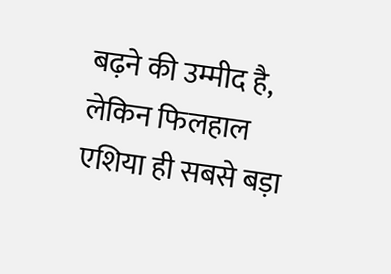बढ़ने की उम्मीद है, लेकिन फिलहाल एशिया ही सबसे बड़ा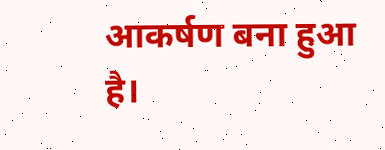आकर्षण बना हुआ है।